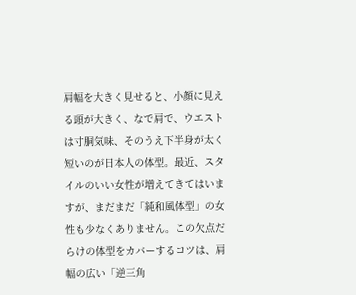肩幅を大きく見せると、小顔に見える頭が大きく、なで肩で、ウエストは寸胴気味、そのうえ下半身が太く短いのが日本人の体型。最近、スタイルのいい女性が増えてきてはいますが、まだまだ「純和風体型」の女性も少なくありません。この欠点だらけの体型をカバーするコツは、肩幅の広い「逆三角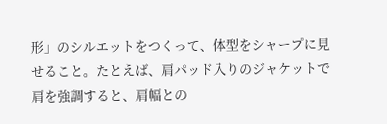形」のシルエットをつくって、体型をシャープに見せること。たとえば、肩パッド入りのジャケットで肩を強調すると、肩幅との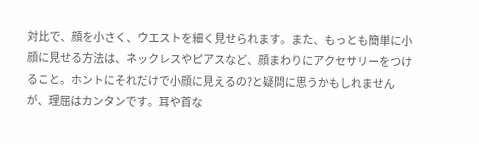対比で、顔を小さく、ウエストを細く見せられます。また、もっとも簡単に小顔に見せる方法は、ネックレスやピアスなど、顔まわりにアクセサリーをつけること。ホントにそれだけで小顔に見えるの?と疑問に思うかもしれませんが、理屈はカンタンです。耳や首な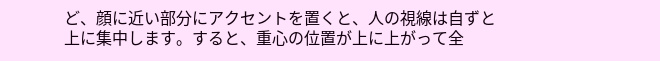ど、顔に近い部分にアクセントを置くと、人の視線は自ずと上に集中します。すると、重心の位置が上に上がって全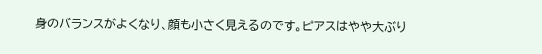身のバランスがよくなり、顔も小さく見えるのです。ピアスはやや大ぶり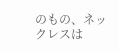のもの、ネックレスは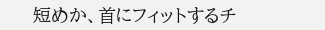短めか、首にフィットするチ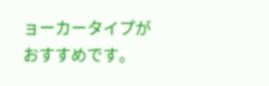ョーカータイプがおすすめです。